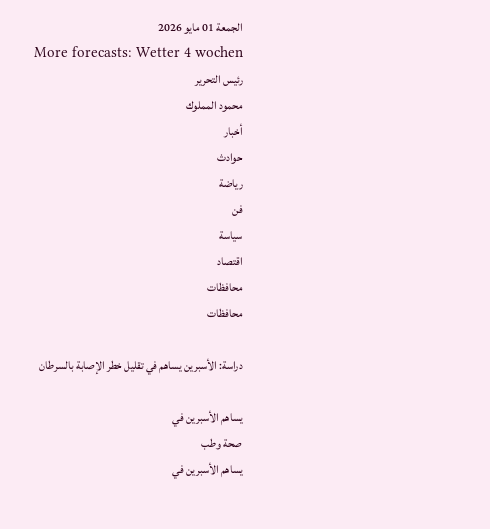الجمعة 01 مايو 2026
More forecasts: Wetter 4 wochen
رئيس التحرير
محمود المملوك
أخبار
حوادث
رياضة
فن
سياسة
اقتصاد
محافظات
محافظات

دراسة: الأسبرين يساهم في تقليل خطر الإصابة بالسرطان

يساهم الأسبرين في
صحة وطب
يساهم الأسبرين في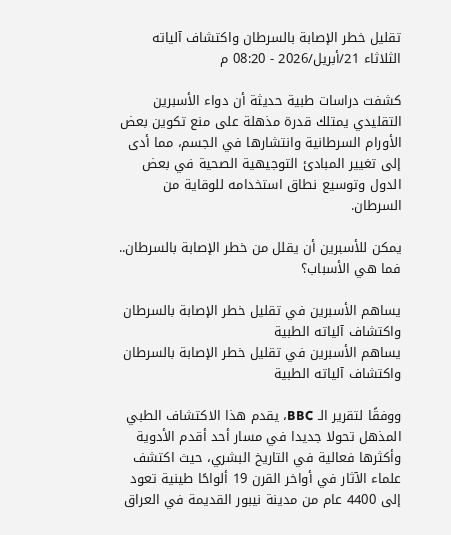تقليل خطر الإصابة بالسرطان واكتشاف آلياته
الثلاثاء 21/أبريل/2026 - 08:20 م

كشفت دراسات طبية حديثة أن دواء الأسبرين التقليدي يمتلك قدرة مذهلة على منع تكوين بعض الأورام السرطانية وانتشارها في الجسم، مما أدى إلى تغيير المبادئ التوجيهية الصحية في بعض الدول وتوسيع نطاق استخدامه للوقاية من السرطان.

يمكن للأسبرين أن يقلل من خطر الإصابة بالسرطان.. فما هي الأسباب؟

يساهم الأسبرين في تقليل خطر الإصابة بالسرطان واكتشاف آلياته الطبية
يساهم الأسبرين في تقليل خطر الإصابة بالسرطان واكتشاف آلياته الطبية

ووفقًا لتقرير الـ BBC، يقدم هذا الاكتشاف الطبي المذهل تحولا جديدا في مسار أحد أقدم الأدوية وأكثرها فعالية في التاريخ البشري، حيث اكتشف علماء الآثار في أواخر القرن 19 ألواحًا طينية تعود إلى 4400 عام من مدينة نيبور القديمة في العراق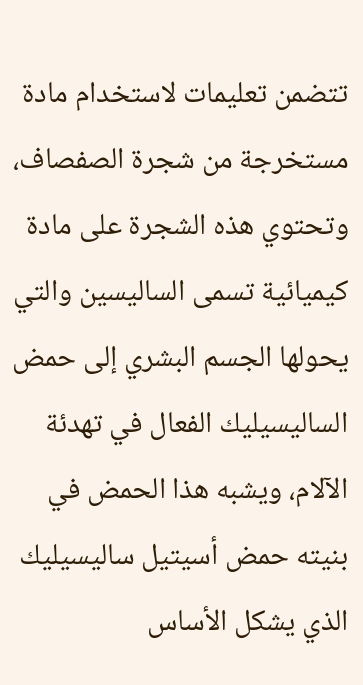تتضمن تعليمات لاستخدام مادة مستخرجة من شجرة الصفصاف، وتحتوي هذه الشجرة على مادة كيميائية تسمى الساليسين والتي يحولها الجسم البشري إلى حمض الساليسيليك الفعال في تهدئة الآلام، ويشبه هذا الحمض في بنيته حمض أسيتيل ساليسيليك الذي يشكل الأساس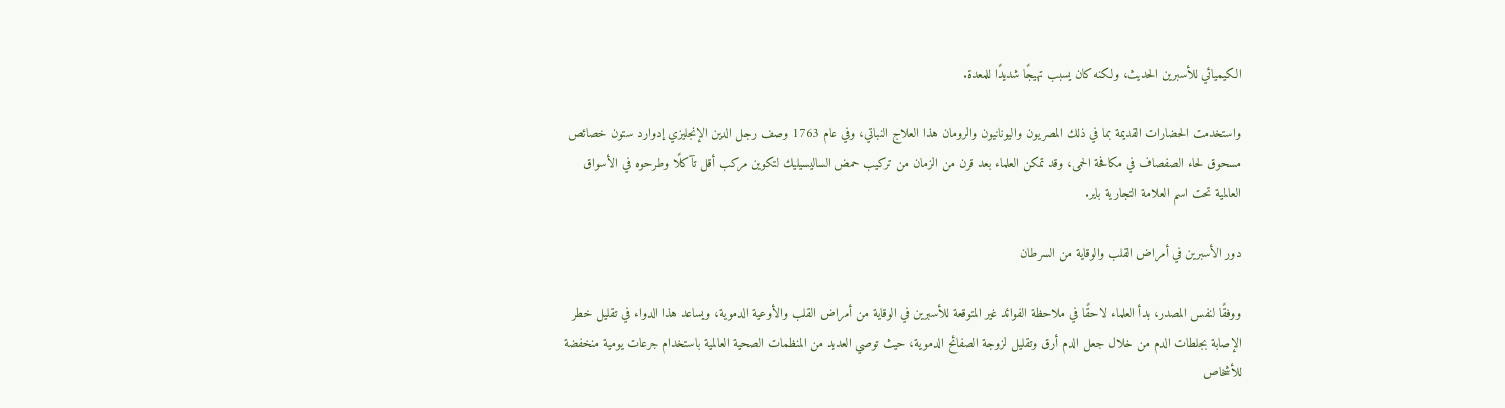الكيميائي للأسبرين الحديث، ولكنه كان يسبب تهيجًا شديدًا للمعدة.

واستخدمت الحضارات القديمة بما في ذلك المصريون واليونانيون والرومان هذا العلاج النباتي، وفي عام 1763 وصف رجل الدين الإنجليزي إدوارد ستون خصائص مسحوق لحاء الصفصاف في مكافحة الحمى، وقد تمكن العلماء بعد قرن من الزمان من تركيب حمض الساليسيليك لتكوين مركب أقل تآكلًا وطرحوه في الأسواق العالمية تحت اسم العلامة التجارية باير.

دور الأسبرين في أمراض القلب والوقاية من السرطان

ووفقًا لنفس المصدر، بدأ العلماء لاحقًا في ملاحظة الفوائد غير المتوقعة للأسبرين في الوقاية من أمراض القلب والأوعية الدموية، ويساعد هذا الدواء في تقليل خطر الإصابة بجلطات الدم من خلال جعل الدم أرق وتقليل لزوجة الصفائح الدموية، حيث توصي العديد من المنظمات الصحية العالمية باستخدام جرعات يومية منخفضة للأشخاص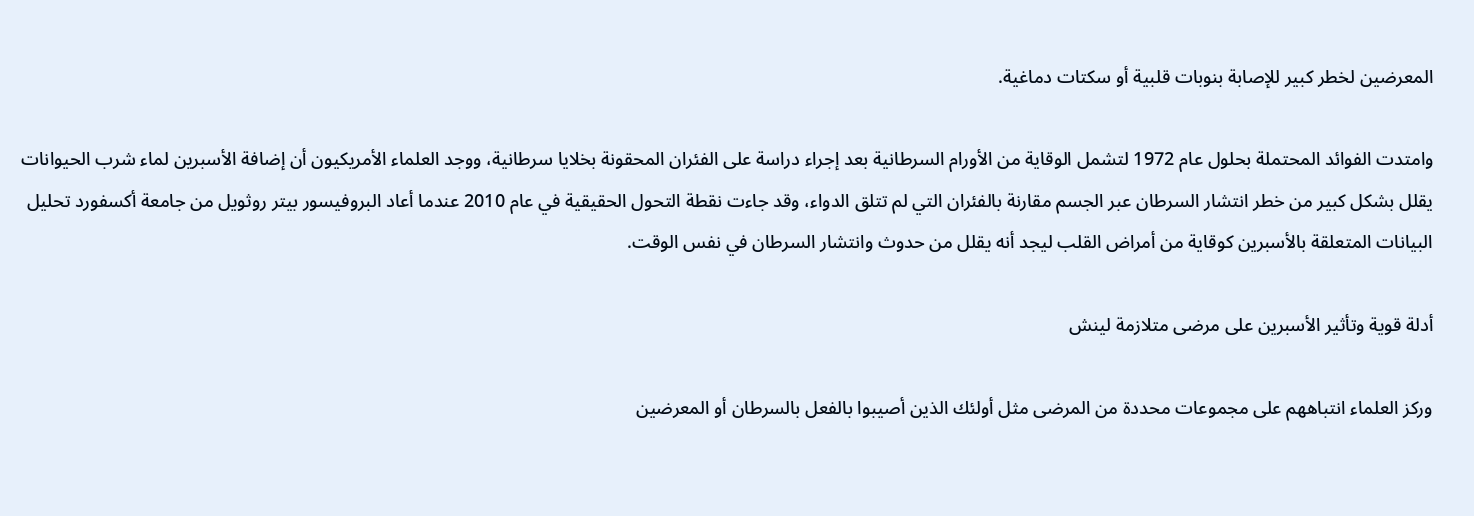المعرضين لخطر كبير للإصابة بنوبات قلبية أو سكتات دماغية.

وامتدت الفوائد المحتملة بحلول عام 1972 لتشمل الوقاية من الأورام السرطانية بعد إجراء دراسة على الفئران المحقونة بخلايا سرطانية، ووجد العلماء الأمريكيون أن إضافة الأسبرين لماء شرب الحيوانات يقلل بشكل كبير من خطر انتشار السرطان عبر الجسم مقارنة بالفئران التي لم تتلق الدواء، وقد جاءت نقطة التحول الحقيقية في عام 2010 عندما أعاد البروفيسور بيتر روثويل من جامعة أكسفورد تحليل البيانات المتعلقة بالأسبرين كوقاية من أمراض القلب ليجد أنه يقلل من حدوث وانتشار السرطان في نفس الوقت.

أدلة قوية وتأثير الأسبرين على مرضى متلازمة لينش

وركز العلماء انتباههم على مجموعات محددة من المرضى مثل أولئك الذين أصيبوا بالفعل بالسرطان أو المعرضين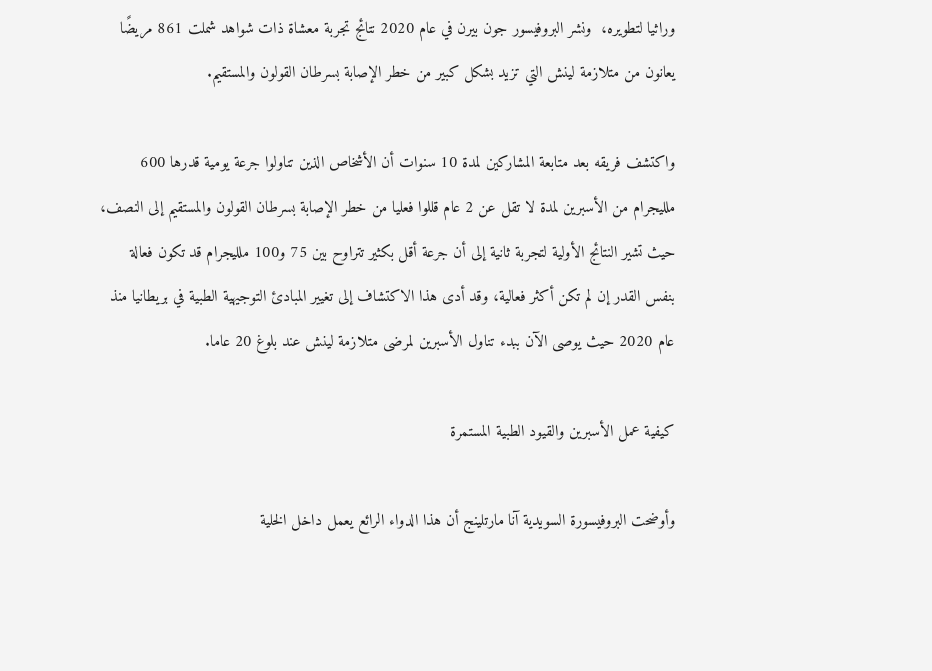وراثيا لتطويره،  ونشر البروفيسور جون بيرن في عام 2020 نتائج تجربة معشاة ذات شواهد شملت 861 مريضًا يعانون من متلازمة لينش التي تزيد بشكل كبير من خطر الإصابة بسرطان القولون والمستقيم.

واكتشف فريقه بعد متابعة المشاركين لمدة 10 سنوات أن الأشخاص الذين تناولوا جرعة يومية قدرها 600 ملليجرام من الأسبرين لمدة لا تقل عن 2 عام قللوا فعليا من خطر الإصابة بسرطان القولون والمستقيم إلى النصف، حيث تشير النتائج الأولية لتجربة ثانية إلى أن جرعة أقل بكثير تتراوح بين 75 و100 ملليجرام قد تكون فعالة بنفس القدر إن لم تكن أكثر فعالية، وقد أدى هذا الاكتشاف إلى تغيير المبادئ التوجيهية الطبية في بريطانيا منذ عام 2020 حيث يوصى الآن ببدء تناول الأسبرين لمرضى متلازمة لينش عند بلوغ 20 عاما.

كيفية عمل الأسبرين والقيود الطبية المستمرة

وأوضحت البروفيسورة السويدية آنا مارتلينج أن هذا الدواء الرائع يعمل داخل الخلية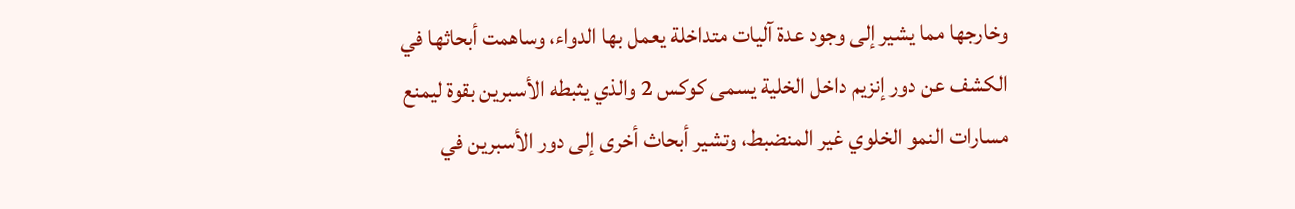وخارجها مما يشير إلى وجود عدة آليات متداخلة يعمل بها الدواء، وساهمت أبحاثها في الكشف عن دور إنزيم داخل الخلية يسمى كوكس 2 والذي يثبطه الأسبرين بقوة ليمنع مسارات النمو الخلوي غير المنضبط، وتشير أبحاث أخرى إلى دور الأسبرين في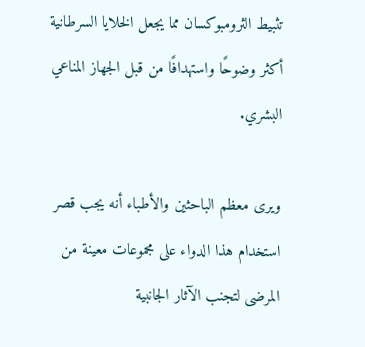تثبيط الثرومبوكسان مما يجعل الخلايا السرطانية أكثر وضوحًا واستهدافًا من قبل الجهاز المناعي البشري.

ويرى معظم الباحثين والأطباء أنه يجب قصر استخدام هذا الدواء على مجموعات معينة من المرضى لتجنب الآثار الجانبية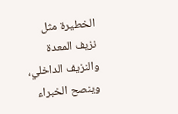الخطيرة مثل نزيف المعدة والنزيف الداخلي، وينصح الخبراء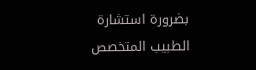بضرورة استشارة الطبيب المتخصص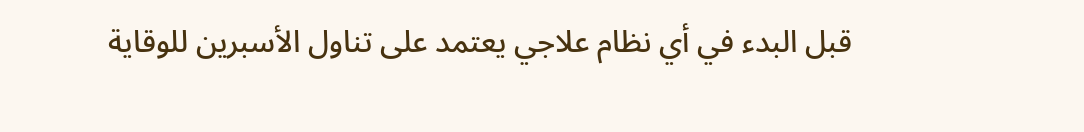قبل البدء في أي نظام علاجي يعتمد على تناول الأسبرين للوقاية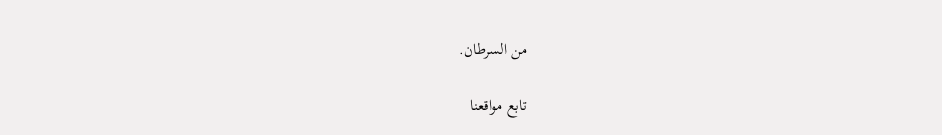من السرطان.

تابع مواقعنا